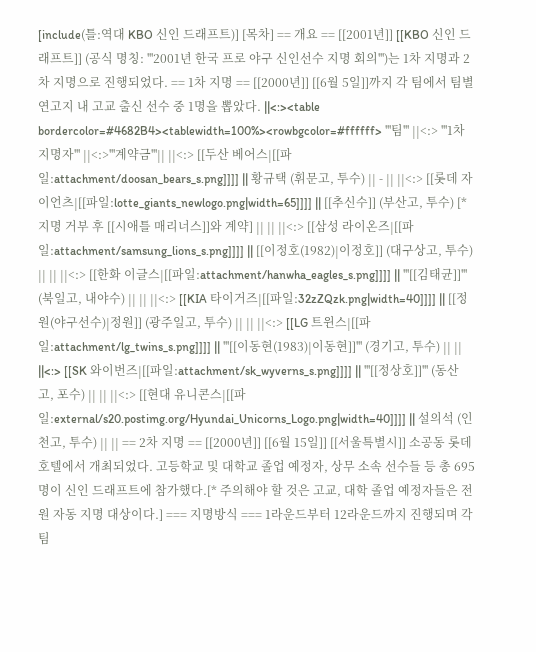[include(틀:역대 KBO 신인 드래프트)] [목차] == 개요 == [[2001년]] [[KBO 신인 드래프트]] (공식 명칭: '''2001년 한국 프로 야구 신인선수 지명 회의''')는 1차 지명과 2차 지명으로 진행되었다. == 1차 지명 == [[2000년]] [[6월 5일]]까지 각 팀에서 팀별 연고지 내 고교 출신 선수 중 1명을 뽑았다. ||<:><table bordercolor=#4682B4><tablewidth=100%><rowbgcolor=#ffffff> '''팀''' ||<:> '''1차 지명자''' ||<:>'''계약금'''|| ||<:> [[두산 베어스|[[파일:attachment/doosan_bears_s.png]]]] || 황규택 (휘문고, 투수) || - || ||<:> [[롯데 자이언츠|[[파일:lotte_giants_newlogo.png|width=65]]]] || [[추신수]] (부산고, 투수) [* 지명 거부 후 [[시애틀 매리너스]]와 계약] || || ||<:> [[삼성 라이온즈|[[파일:attachment/samsung_lions_s.png]]]] || [[이정호(1982)|이정호]] (대구상고, 투수) || || ||<:> [[한화 이글스|[[파일:attachment/hanwha_eagles_s.png]]]] || '''[[김태균]]''' (북일고, 내야수) || || ||<:> [[KIA 타이거즈|[[파일:32zZQzk.png|width=40]]]] || [[정원(야구선수)|정원]] (광주일고, 투수) || || ||<:> [[LG 트윈스|[[파일:attachment/lg_twins_s.png]]]] || '''[[이동현(1983)|이동현]]''' (경기고, 투수) || || ||<:> [[SK 와이번즈|[[파일:attachment/sk_wyverns_s.png]]]] || '''[[정상호]]''' (동산고, 포수) || || ||<:> [[현대 유니콘스|[[파일:external/s20.postimg.org/Hyundai_Unicorns_Logo.png|width=40]]]] || 설의석 (인천고, 투수) || || == 2차 지명 == [[2000년]] [[6월 15일]] [[서울특별시]] 소공동 롯데호텔에서 개최되었다. 고등학교 및 대학교 졸업 예정자, 상무 소속 선수들 등 총 695명이 신인 드래프트에 참가했다.[* 주의해야 할 것은 고교, 대학 졸업 예정자들은 전원 자동 지명 대상이다.] === 지명방식 === 1라운드부터 12라운드까지 진행되며 각 팀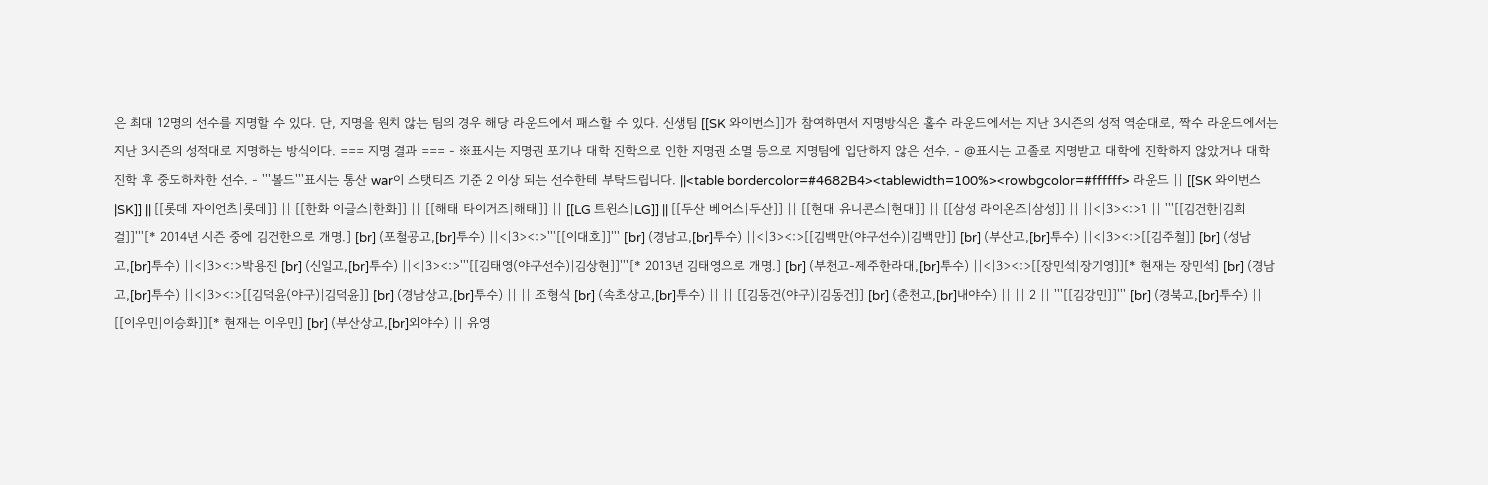은 최대 12명의 선수를 지명할 수 있다. 단, 지명을 원치 않는 팀의 경우 해당 라운드에서 패스할 수 있다. 신생팀 [[SK 와이번스]]가 참여하면서 지명방식은 홀수 라운드에서는 지난 3시즌의 성적 역순대로, 짝수 라운드에서는 지난 3시즌의 성적대로 지명하는 방식이다. === 지명 결과 === - ※표시는 지명권 포기나 대학 진학으로 인한 지명권 소멸 등으로 지명팀에 입단하지 않은 선수. - @표시는 고졸로 지명받고 대학에 진학하지 않았거나 대학 진학 후 중도하차한 선수. - '''볼드'''표시는 통산 war이 스탯티즈 기준 2 이상 되는 선수한테 부탁드립니다. ||<table bordercolor=#4682B4><tablewidth=100%><rowbgcolor=#ffffff> 라운드 || [[SK 와이번스|SK]] || [[롯데 자이언츠|롯데]] || [[한화 이글스|한화]] || [[해태 타이거즈|해태]] || [[LG 트윈스|LG]] || [[두산 베어스|두산]] || [[현대 유니콘스|현대]] || [[삼성 라이온즈|삼성]] || ||<|3><:>1 || '''[[김건한|김희걸]]'''[* 2014년 시즌 중에 김건한으로 개명.] [br] (포철공고,[br]투수) ||<|3><:>'''[[이대호]]''' [br] (경남고,[br]투수) ||<|3><:>[[김백만(야구선수)|김백만]] [br] (부산고,[br]투수) ||<|3><:>[[김주철]] [br] (성남고,[br]투수) ||<|3><:>박용진 [br] (신일고,[br]투수) ||<|3><:>'''[[김태영(야구선수)|김상현]]'''[* 2013년 김태영으로 개명.] [br] (부천고-제주한라대,[br]투수) ||<|3><:>[[장민석|장기영]][* 현재는 장민석] [br] (경남고,[br]투수) ||<|3><:>[[김덕윤(야구)|김덕윤]] [br] (경남상고,[br]투수) || || 조형식 [br] (속초상고,[br]투수) || || [[김동건(야구)|김동건]] [br] (춘천고,[br]내야수) || || 2 || '''[[김강민]]''' [br] (경북고,[br]투수) || [[이우민|이승화]][* 현재는 이우민] [br] (부산상고,[br]외야수) || 유영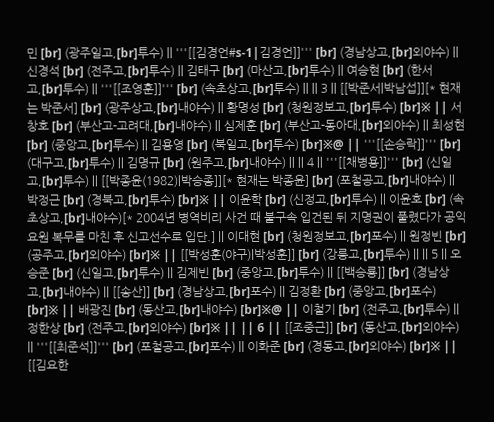민 [br] (광주일고,[br]투수) || '''[[김경언#s-1|김경언]]''' [br] (경남상고,[br]외야수) || 신경석 [br] (전주고,[br]투수) || 김태구 [br] (마산고,[br]투수) || 여승현 [br] (한서고,[br]투수) || '''[[조영훈]]''' [br] (속초상고,[br]투수) || || 3 || [[박준서|박남섭]][* 현재는 박준서] [br] (광주상고,[br]내야수) || 황명성 [br] (청원정보고,[br]투수) [br]※ || 서창호 [br] (부산고-고려대,[br]내야수) || 심제훈 [br] (부산고-동아대,[br]외야수) || 최성현 [br] (중앙고,[br]투수) || 김용영 [br] (북일고,[br]투수) [br]※@ || '''[[손승락]]''' [br] (대구고,[br]투수) || 김명규 [br] (원주고,[br]내야수) || || 4 || '''[[채병용]]''' [br] (신일고,[br]투수) || [[박종윤(1982)|박승종]][* 현재는 박종윤] [br] (포철공고,[br]내야수) || 박정근 [br] (경북고,[br]투수) [br]※ || 이윤학 [br] (신정고,[br]투수) || 이윤호 [br] (속초상고,[br]내야수)[* 2004년 병역비리 사건 때 불구속 입건된 뒤 지명권이 풀렸다가 공익요원 복무를 마친 후 신고선수로 입단.] || 이대현 [br] (청원정보고,[br]포수) || 원정빈 [br] (공주고,[br]외야수) [br]※ || [[박성훈(야구)|박성훈]] [br] (강릉고,[br]투수) || || 5 || 오승준 [br] (신일고,[br]투수) || 김제빈 [br] (중앙고,[br]투수) || [[백승룡]] [br] (경남상고,[br]내야수) || [[송산]] [br] (경남상고,[br]포수) || 김정환 [br] (중앙고,[br]포수) [br]※ || 배광진 [br] (동산고,[br]내야수) [br]※@ || 이철기 [br] (전주고,[br]투수) || 정한상 [br] (전주고,[br]외야수) [br]※ || || 6 || [[조중근]] [br] (동산고,[br]외야수) || '''[[최준석]]''' [br] (포철공고,[br]포수) || 이화준 [br] (경동고,[br]외야수) [br]※ || [[김요한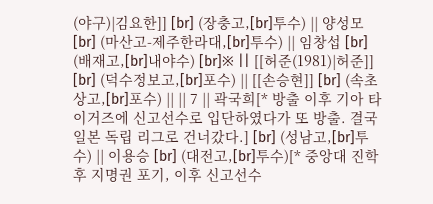(야구)|김요한]] [br] (장충고,[br]투수) || 양성모 [br] (마산고-제주한라대,[br]투수) || 임창섭 [br] (배재고,[br]내야수) [br]※ || [[허준(1981)|허준]] [br] (덕수정보고,[br]포수) || [[손승현]] [br] (속초상고,[br]포수) || || 7 || 곽국희[* 방출 이후 기아 타이거즈에 신고선수로 입단하였다가 또 방출. 결국 일본 독립 리그로 건너갔다.] [br] (성남고,[br]투수) || 이용승 [br] (대전고,[br]투수)[* 중앙대 진학 후 지명권 포기, 이후 신고선수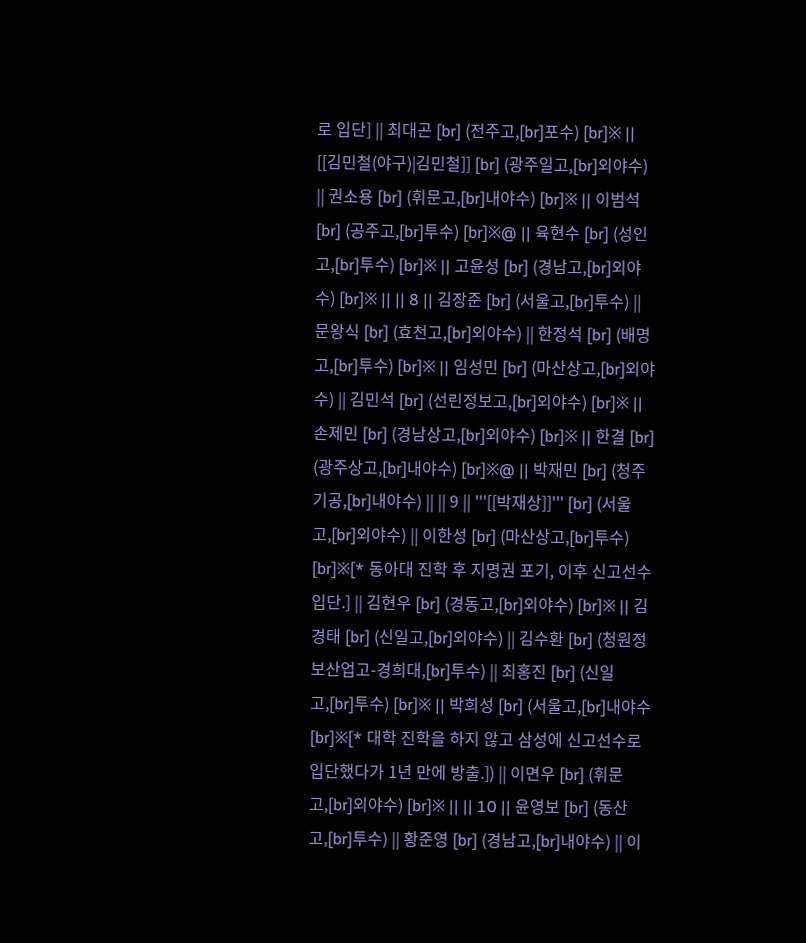로 입단] || 최대곤 [br] (전주고,[br]포수) [br]※ || [[김민철(야구)|김민철]] [br] (광주일고,[br]외야수) || 권소용 [br] (휘문고,[br]내야수) [br]※ || 이범석 [br] (공주고,[br]투수) [br]※@ || 육현수 [br] (성인고,[br]투수) [br]※ || 고윤성 [br] (경남고,[br]외야수) [br]※ || || 8 || 김장준 [br] (서울고,[br]투수) || 문왕식 [br] (효천고,[br]외야수) || 한정석 [br] (배명고,[br]투수) [br]※ || 임성민 [br] (마산상고,[br]외야수) || 김민석 [br] (선린정보고,[br]외야수) [br]※ || 손제민 [br] (경남상고,[br]외야수) [br]※ || 한결 [br] (광주상고,[br]내야수) [br]※@ || 박재민 [br] (청주기공,[br]내야수) || || 9 || '''[[박재상]]''' [br] (서울고,[br]외야수) || 이한성 [br] (마산상고,[br]투수) [br]※[* 동아대 진학 후 지명권 포기, 이후 신고선수 입단.] || 김현우 [br] (경동고,[br]외야수) [br]※ || 김경태 [br] (신일고,[br]외야수) || 김수환 [br] (청원정보산업고-경희대,[br]투수) || 최홍진 [br] (신일고,[br]투수) [br]※ || 박희성 [br] (서울고,[br]내야수 [br]※[* 대학 진학을 하지 않고 삼성에 신고선수로 입단했다가 1년 만에 방출.]) || 이면우 [br] (휘문고,[br]외야수) [br]※ || || 10 || 윤영보 [br] (동산고,[br]투수) || 황준영 [br] (경남고,[br]내야수) || 이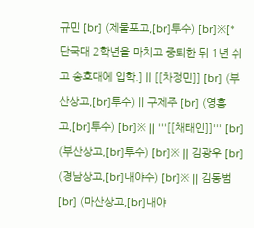규민 [br] (제물포고,[br]투수) [br]※[* 단국대 2학년을 마치고 중퇴한 뒤 1년 쉬고 송호대에 입학.] || [[차정민]] [br] (부산상고,[br]투수) || 구제주 [br] (영흥고,[br]투수) [br]※ || '''[[채태인]]''' [br] (부산상고,[br]투수) [br]※ || 김광우 [br] (경남상고,[br]내야수) [br]※ || 김동범 [br] (마산상고,[br]내야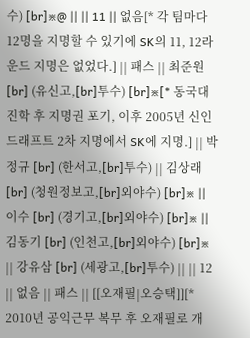수) [br]※@ || || 11 || 없음[* 각 팀마다 12명을 지명할 수 있기에 SK의 11, 12라운드 지명은 없었다.] || 패스 || 최준원 [br] (유신고,[br]투수) [br]※[* 동국대 진학 후 지명권 포기, 이후 2005년 신인드래프트 2차 지명에서 SK에 지명.] || 박정규 [br] (한서고,[br]투수) || 김상래 [br] (청원정보고,[br]외야수) [br]※ || 이수 [br] (경기고,[br]외야수) [br]※ || 김동기 [br] (인천고,[br]외야수) [br]※ || 강유삼 [br] (세광고,[br]투수) || || 12 || 없음 || 패스 || [[오재필|오승택]][* 2010년 공익근무 복무 후 오재필로 개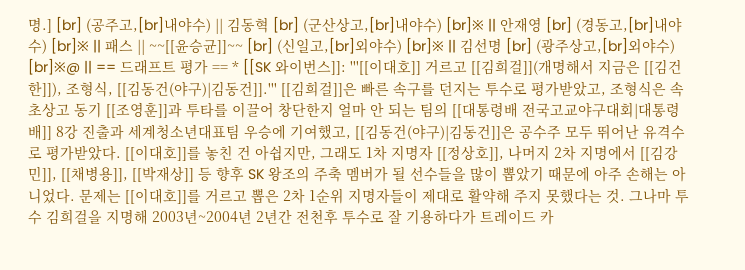명.] [br] (공주고,[br]내야수) || 김동혁 [br] (군산상고,[br]내야수) [br]※ || 안재영 [br] (경동고,[br]내야수) [br]※ || 패스 || ~~[[윤승균]]~~ [br] (신일고,[br]외야수) [br]※ || 김선명 [br] (광주상고,[br]외야수) [br]※@ || == 드래프트 평가 == * [[SK 와이번스]]: '''[[이대호]] 거르고 [[김희걸]](개명해서 지금은 [[김건한]]), 조형식, [[김동건(야구)|김동건]].''' [[김희걸]]은 빠른 속구를 던지는 투수로 평가받았고, 조형식은 속초상고 동기 [[조영훈]]과 투타를 이끌어 창단한지 얼마 안 되는 팀의 [[대통령배 전국고교야구대회|대통령배]] 8강 진출과 세계청소년대표팀 우승에 기여했고, [[김동건(야구)|김동건]]은 공수주 모두 뛰어난 유격수로 평가받았다. [[이대호]]를 놓친 건 아쉽지만, 그래도 1차 지명자 [[정상호]], 나머지 2차 지명에서 [[김강민]], [[채병용]], [[박재상]] 등 향후 SK 왕조의 주축 멤버가 될 선수들을 많이 뽑았기 때문에 아주 손해는 아니었다. 문제는 [[이대호]]를 거르고 뽑은 2차 1순위 지명자들이 제대로 활약해 주지 못했다는 것. 그나마 투수 김희걸을 지명해 2003년~2004년 2년간 전천후 투수로 잘 기용하다가 트레이드 카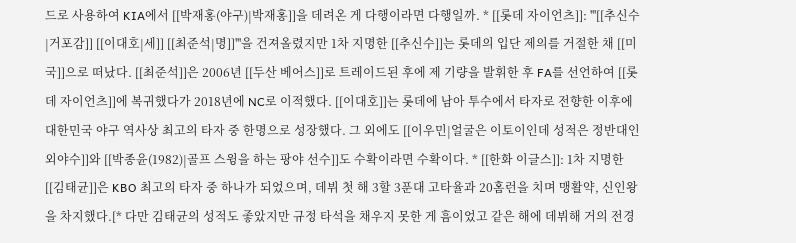드로 사용하여 KIA에서 [[박재홍(야구)|박재홍]]을 데려온 게 다행이라면 다행일까. * [[롯데 자이언츠]]: '''[[추신수|거포감]] [[이대호|세]] [[최준석|명]]'''을 건져올렸지만 1차 지명한 [[추신수]]는 롯데의 입단 제의를 거절한 채 [[미국]]으로 떠났다. [[최준석]]은 2006년 [[두산 베어스]]로 트레이드된 후에 제 기량을 발휘한 후 FA를 선언하여 [[롯데 자이언츠]]에 복귀했다가 2018년에 NC로 이적했다. [[이대호]]는 롯데에 남아 투수에서 타자로 전향한 이후에 대한민국 야구 역사상 최고의 타자 중 한명으로 성장했다. 그 외에도 [[이우민|얼굴은 이토이인데 성적은 정반대인 외야수]]와 [[박종윤(1982)|골프 스윙을 하는 팡야 선수]]도 수확이라면 수확이다. * [[한화 이글스]]: 1차 지명한 [[김태균]]은 KBO 최고의 타자 중 하나가 되었으며, 데뷔 첫 해 3할 3푼대 고타율과 20홈런을 치며 맹활약, 신인왕을 차지했다.[* 다만 김태균의 성적도 좋았지만 규정 타석을 채우지 못한 게 흠이었고 같은 해에 데뷔해 거의 전경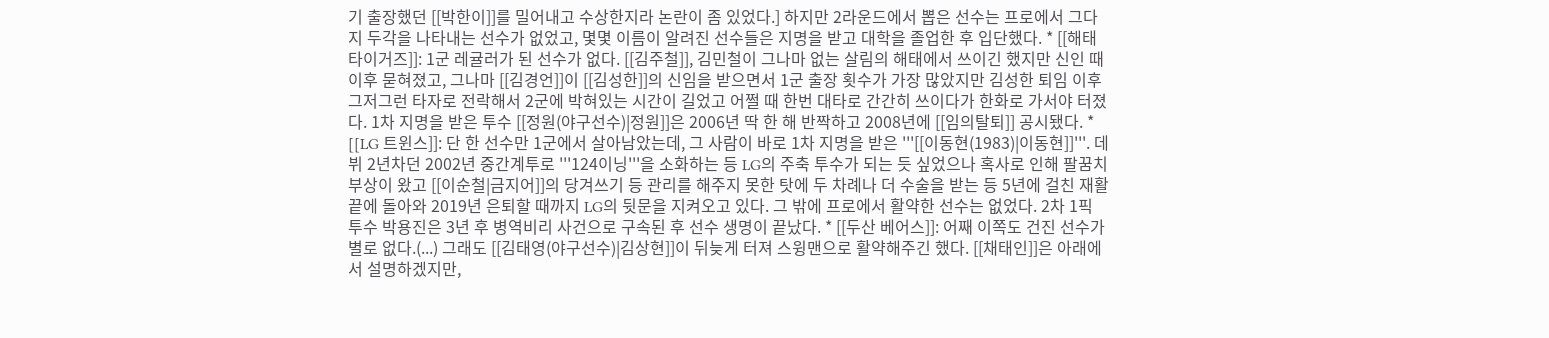기 출장했던 [[박한이]]를 밀어내고 수상한지라 논란이 좀 있었다.] 하지만 2라운드에서 뽑은 선수는 프로에서 그다지 두각을 나타내는 선수가 없었고, 몇몇 이름이 알려진 선수들은 지명을 받고 대학을 졸업한 후 입단했다. * [[해태 타이거즈]]: 1군 레귤러가 된 선수가 없다. [[김주철]], 김민철이 그나마 없는 살림의 해태에서 쓰이긴 했지만 신인 때 이후 묻혀졌고, 그나마 [[김경언]]이 [[김성한]]의 신임을 받으면서 1군 출장 횟수가 가장 많았지만 김성한 퇴임 이후 그저그런 타자로 전락해서 2군에 박혀있는 시간이 길었고 어쩔 때 한번 대타로 간간히 쓰이다가 한화로 가서야 터졌다. 1차 지명을 받은 투수 [[정원(야구선수)|정원]]은 2006년 딱 한 해 반짝하고 2008년에 [[임의탈퇴]] 공시됐다. * [[LG 트윈스]]: 단 한 선수만 1군에서 살아남았는데, 그 사람이 바로 1차 지명을 받은 '''[[이동현(1983)|이동현]]'''. 데뷔 2년차던 2002년 중간계투로 '''124이닝'''을 소화하는 등 LG의 주축 투수가 되는 듯 싶었으나 혹사로 인해 팔꿈치 부상이 왔고 [[이순철|금지어]]의 당겨쓰기 등 관리를 해주지 못한 탓에 두 차례나 더 수술을 받는 등 5년에 걸친 재활 끝에 돌아와 2019년 은퇴할 때까지 LG의 뒷문을 지켜오고 있다. 그 밖에 프로에서 활약한 선수는 없었다. 2차 1픽 투수 박용진은 3년 후 병역비리 사건으로 구속된 후 선수 생명이 끝났다. * [[두산 베어스]]: 어째 이쪽도 건진 선수가 별로 없다.(...) 그래도 [[김태영(야구선수)|김상현]]이 뒤늦게 터져 스윙맨으로 활약해주긴 했다. [[채태인]]은 아래에서 설명하겠지만,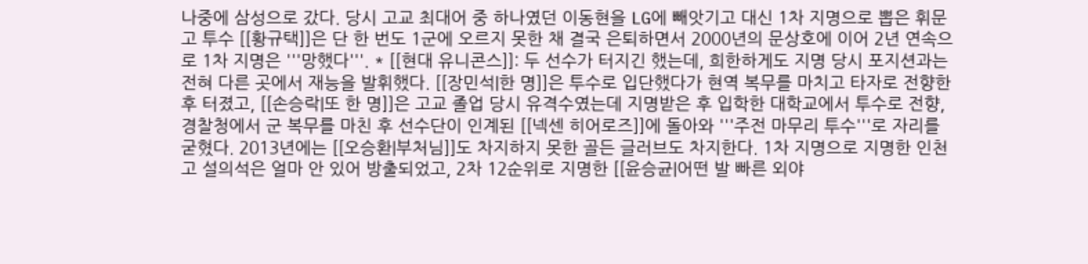나중에 삼성으로 갔다. 당시 고교 최대어 중 하나였던 이동현을 LG에 빼앗기고 대신 1차 지명으로 뽑은 휘문고 투수 [[황규택]]은 단 한 번도 1군에 오르지 못한 채 결국 은퇴하면서 2000년의 문상호에 이어 2년 연속으로 1차 지명은 '''망했다'''. * [[현대 유니콘스]]: 두 선수가 터지긴 했는데, 희한하게도 지명 당시 포지션과는 전혀 다른 곳에서 재능을 발휘했다. [[장민석|한 명]]은 투수로 입단했다가 현역 복무를 마치고 타자로 전향한 후 터졌고, [[손승락|또 한 명]]은 고교 졸업 당시 유격수였는데 지명받은 후 입학한 대학교에서 투수로 전향, 경찰청에서 군 복무를 마친 후 선수단이 인계된 [[넥센 히어로즈]]에 돌아와 '''주전 마무리 투수'''로 자리를 굳혔다. 2013년에는 [[오승환|부처님]]도 차지하지 못한 골든 글러브도 차지한다. 1차 지명으로 지명한 인천고 설의석은 얼마 안 있어 방출되었고, 2차 12순위로 지명한 [[윤승균|어떤 발 빠른 외야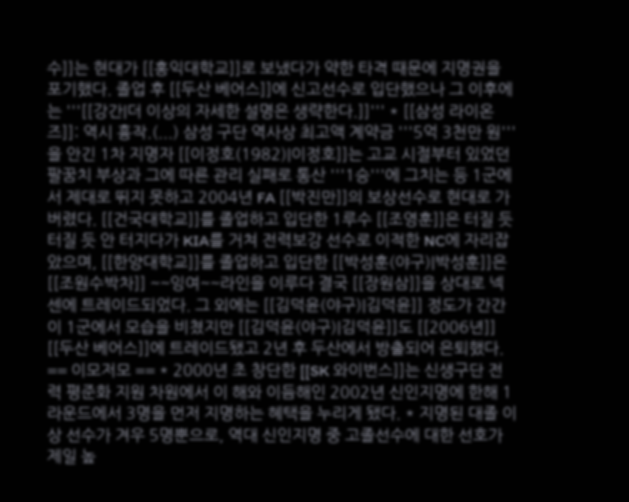수]]는 현대가 [[홍익대학교]]로 보냈다가 약한 타격 때문에 지명권을 포기했다. 졸업 후 [[두산 베어스]]에 신고선수로 입단했으나 그 이후에는 '''[[강간|더 이상의 자세한 설명은 생략한다.]]''' * [[삼성 라이온즈]]: 역시 흉작.(...) 삼성 구단 역사상 최고액 계약금 '''5억 3천만 원'''을 안긴 1차 지명자 [[이정호(1982)|이정호]]는 고교 시절부터 있었던 팔꿈치 부상과 그에 따른 관리 실패로 통산 '''1승'''에 그치는 등 1군에서 제대로 뛰지 못하고 2004년 FA [[박진만]]의 보상선수로 현대로 가버렸다. [[건국대학교]]를 졸업하고 입단한 1루수 [[조영훈]]은 터질 듯 터질 듯 안 터지다가 KIA를 거쳐 전력보강 선수로 이적한 NC에 자리잡았으며, [[한양대학교]]를 졸업하고 입단한 [[박성훈(야구)|박성훈]]은 [[조원수박차]] ~~잉여~~라인을 이루다 결국 [[장원삼]]을 상대로 넥센에 트레이드되었다. 그 외에는 [[김덕윤(야구)|김덕윤]] 정도가 간간이 1군에서 모습을 비쳤지만 [[김덕윤(야구)|김덕윤]]도 [[2006년]] [[두산 베어스]]에 트레이드됐고 2년 후 두산에서 방출되어 은퇴했다. == 이모저모 == * 2000년 초 창단한 [[SK 와이번스]]는 신생구단 전력 평준화 지원 차원에서 이 해와 이듬해인 2002년 신인지명에 한해 1라운드에서 3명을 먼저 지명하는 혜택을 누리게 됐다. * 지명된 대졸 이상 선수가 겨우 5명뿐으로, 역대 신인지명 중 고졸선수에 대한 선호가 제일 높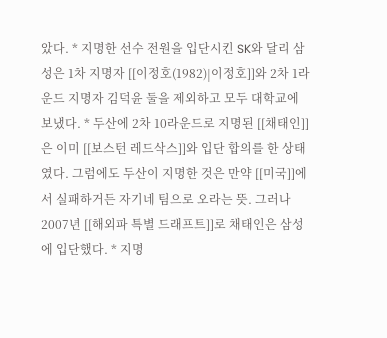았다. * 지명한 선수 전원을 입단시킨 SK와 달리 삼성은 1차 지명자 [[이정호(1982)|이정호]]와 2차 1라운드 지명자 김덕윤 둘을 제외하고 모두 대학교에 보냈다. * 두산에 2차 10라운드로 지명된 [[채태인]]은 이미 [[보스턴 레드삭스]]와 입단 합의를 한 상태였다. 그럼에도 두산이 지명한 것은 만약 [[미국]]에서 실패하거든 자기네 팀으로 오라는 뜻. 그러나 2007년 [[해외파 특별 드래프트]]로 채태인은 삼성에 입단했다. * 지명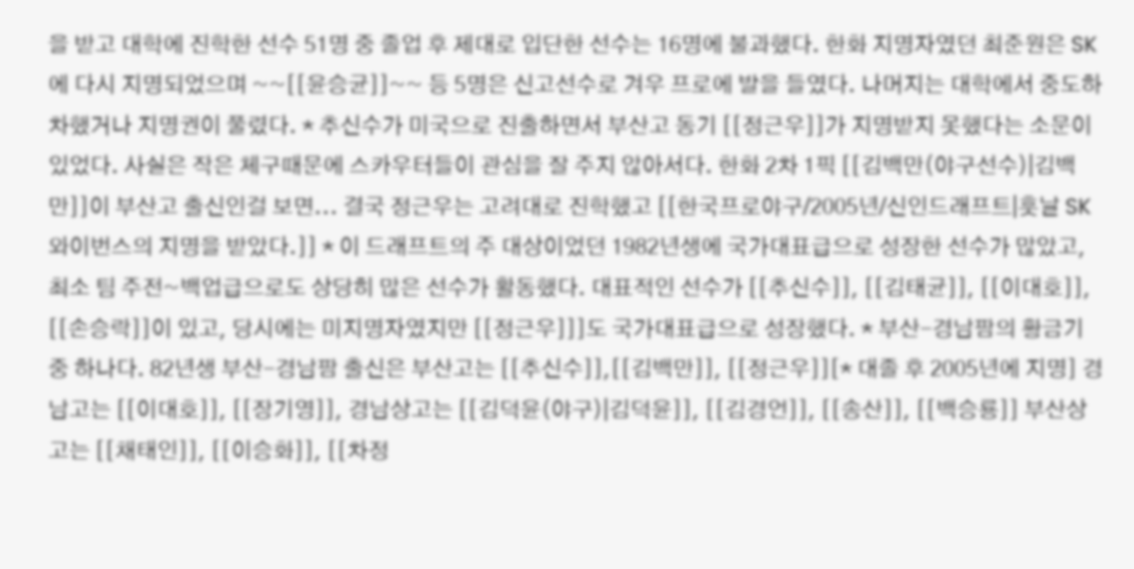을 받고 대학에 진학한 선수 51명 중 졸업 후 제대로 입단한 선수는 16명에 불과했다. 한화 지명자였던 최준원은 SK에 다시 지명되었으며 ~~[[윤승균]]~~ 등 5명은 신고선수로 겨우 프로에 발을 들였다. 나머지는 대학에서 중도하차했거나 지명권이 풀렸다. * 추신수가 미국으로 진출하면서 부산고 동기 [[정근우]]가 지명받지 못했다는 소문이 있었다. 사실은 작은 체구때문에 스카우터들이 관심을 잘 주지 않아서다. 한화 2차 1픽 [[김백만(야구선수)|김백만]]이 부산고 출신인걸 보면... 결국 정근우는 고려대로 진학했고 [[한국프로야구/2005년/신인드래프트|훗날 SK 와이번스의 지명을 받았다.]] * 이 드래프트의 주 대상이었던 1982년생에 국가대표급으로 성장한 선수가 많았고, 최소 팀 주전~백업급으로도 상당히 많은 선수가 활동했다. 대표적인 선수가 [[추신수]], [[김태균]], [[이대호]], [[손승락]]이 있고, 당시에는 미지명자였지만 [[정근우]]]도 국가대표급으로 성장했다. * 부산-경남팜의 황금기 중 하나다. 82년생 부산-경남팜 출신은 부산고는 [[추신수]],[[김백만]], [[정근우]][* 대졸 후 2005년에 지명] 경남고는 [[이대호]], [[장기영]], 경남상고는 [[김덕윤(야구)|김덕윤]], [[김경언]], [[송산]], [[백승룡]] 부산상고는 [[채태인]], [[이승화]], [[차정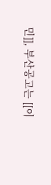민]], 부산공고는 [[이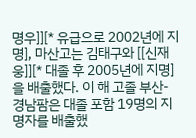명우]][* 유급으로 2002년에 지명], 마산고는 김태구와 [[신재웅]][* 대졸 후 2005년에 지명]을 배출했다. 이 해 고졸 부산-경남팜은 대졸 포함 19명의 지명자를 배출했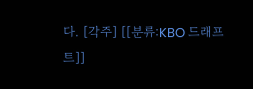다. [각주] [[분류:KBO 드래프트]]